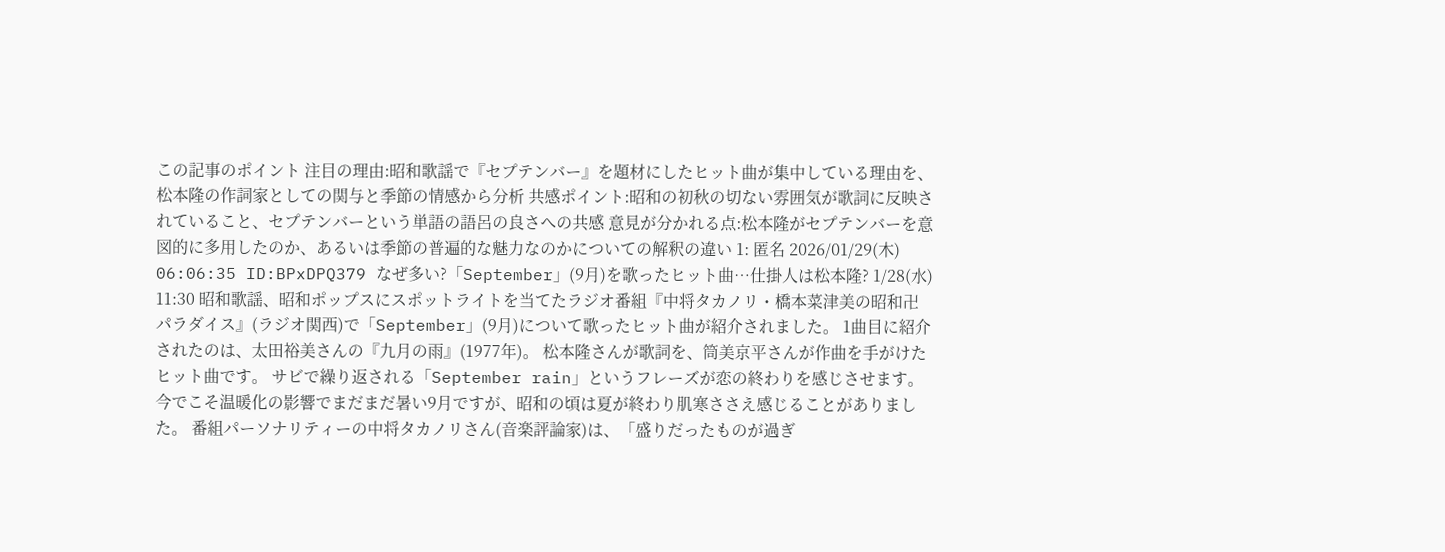この記事のポイント 注目の理由:昭和歌謡で『セプテンバー』を題材にしたヒット曲が集中している理由を、松本隆の作詞家としての関与と季節の情感から分析 共感ポイント:昭和の初秋の切ない雰囲気が歌詞に反映されていること、セプテンバーという単語の語呂の良さへの共感 意見が分かれる点:松本隆がセプテンバーを意図的に多用したのか、あるいは季節の普遍的な魅力なのかについての解釈の違い 1: 匿名 2026/01/29(木) 06:06:35 ID:BPxDPQ379 なぜ多い?「September」(9月)を歌ったヒット曲…仕掛人は松本隆? 1/28(水) 11:30 昭和歌謡、昭和ポップスにスポットライトを当てたラジオ番組『中将タカノリ・橋本菜津美の昭和卍パラダイス』(ラジオ関西)で「September」(9月)について歌ったヒット曲が紹介されました。 1曲目に紹介されたのは、太田裕美さんの『九月の雨』(1977年)。 松本隆さんが歌詞を、筒美京平さんが作曲を手がけたヒット曲です。 サビで繰り返される「September rain」というフレーズが恋の終わりを感じさせます。 今でこそ温暖化の影響でまだまだ暑い9月ですが、昭和の頃は夏が終わり肌寒ささえ感じることがありました。 番組パーソナリティーの中将タカノリさん(音楽評論家)は、「盛りだったものが過ぎ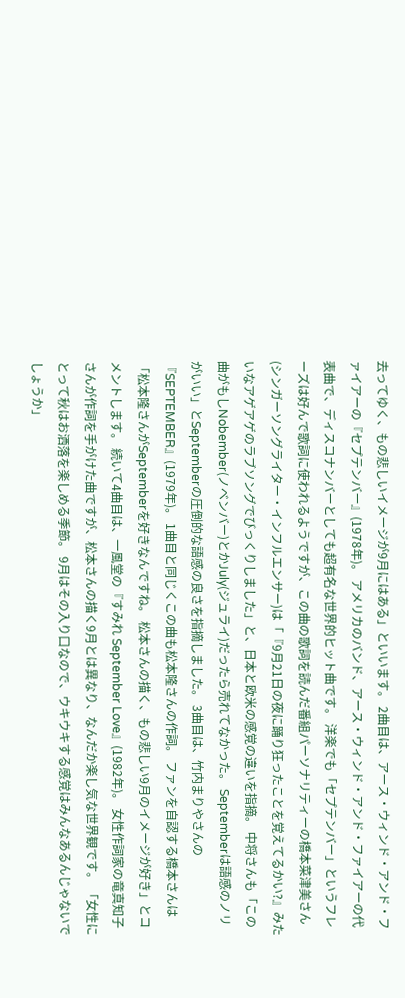去ってゆく、もの悲しいイメージが9月にはある」といいます。 2曲目は、アース・ウィンド・アンド・ファイアーの『セプテンバー』(1978年)。 アメリカのバンド、アース・ウィンド・アンド・ファイアーの代表曲で、ディスコナンバーとしても超有名な世界的ヒット曲です。 洋楽でも「セプテンバー」というフレーズは好んで歌詞に使われるようですが、この曲の歌詞を読んだ番組パーソナリティーの橋本菜津美さん(シンガーソングライター・インフルエンサー)は「『9月21日の夜に踊り狂ったことを覚えてるかい?』みたいなアゲアゲのラブソングでびっくりしました」と、日本と欧米の感覚の違いを指摘。 中将さんも「この曲がもしNobember(ノベンバー)とかJuly(ジュライ)だったら売れてなかった。 Septemberは語感のノリがいい」とSeptemberの圧倒的な語感の良さを指摘しました。 3曲目は、竹内まりやさんの『SEPTEMBER』(1979年)。 1曲目と同じくこの曲も松本隆さんの作詞。 ファンを自認する橋本さんは「松本隆さんがSeptemberを好きなんですね。 松本さんの描く、もの悲しい9月のイメージが好き」とコメントします。 続いて4曲目は、一風堂の『すみれ September Love』(1982年)。 女性作詞家の竜真知子さんが作詞を手がけた曲ですが、松本さんの描く9月とは異なり、なんだか楽し気な世界観です。 「女性にとって秋はお洒落を楽しめる季節。 9月はその入り口なので、ウキウキする感覚はみんなあるんじゃないでしょうか」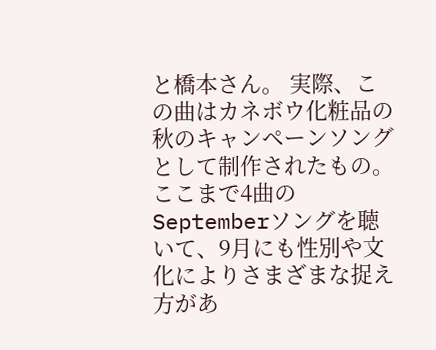と橋本さん。 実際、この曲はカネボウ化粧品の秋のキャンペーンソングとして制作されたもの。 ここまで4曲のSeptemberソングを聴いて、9月にも性別や文化によりさまざまな捉え方があ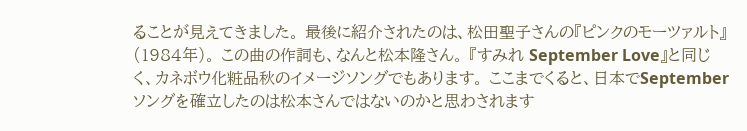ることが見えてきました。 最後に紹介されたのは、松田聖子さんの『ピンクのモーツァルト』(1984年)。 この曲の作詞も、なんと松本隆さん。 『すみれ September Love』と同じく、カネボウ化粧品秋のイメージソングでもあります。 ここまでくると、日本でSeptemberソングを確立したのは松本さんではないのかと思わされます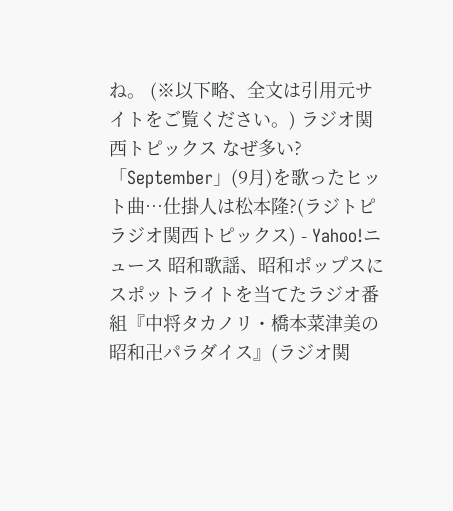ね。 (※以下略、全文は引用元サイトをご覧ください。) ラジオ関西トピックス なぜ多い?「September」(9月)を歌ったヒット曲…仕掛人は松本隆?(ラジトピ ラジオ関西トピックス) - Yahoo!ニュース 昭和歌謡、昭和ポップスにスポットライトを当てたラジオ番組『中将タカノリ・橋本菜津美の昭和卍パラダイス』(ラジオ関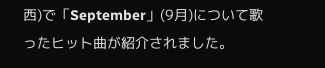西)で「September」(9月)について歌ったヒット曲が紹介されました。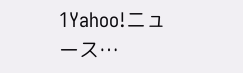1Yahoo!ニュース…